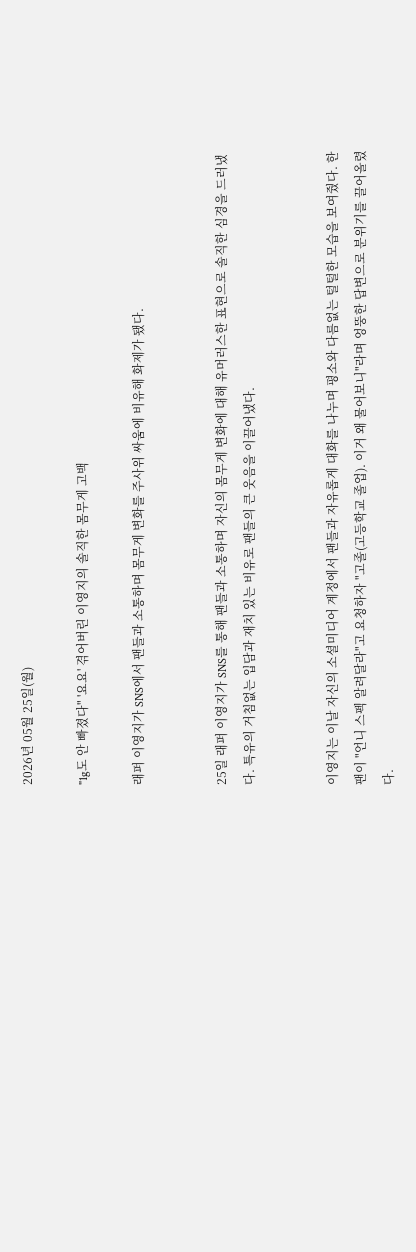2026년 05월 25일(월)

"1g도 안 빠졌다" '요요' 겪어버린 이영지의 솔직한 몸무게 고백

래퍼 이영지가 SNS에서 팬들과 소통하며 몸무게 변화를 주사위 싸움에 비유해 화제가 됐다.


25일 래퍼 이영지가 SNS를 통해 팬들과 소통하며 자신의 몸무게 변화에 대해 유머러스한 표현으로 솔직한 심경을 드러냈다. 특유의 거침없는 입담과 재치 있는 비유로 팬들의 큰 웃음을 이끌어냈다.


이영지는 이날 자신의 소셜미디어 계정에서 팬들과 자유롭게 대화를 나누며 평소와 다름없는 털털한 모습을 보여줬다. 한 팬이 "언니 스펙 알려달라"고 요청하자 "고졸(고등학교 졸업). 이거 왜 물어보니"라며 엉뚱한 답변으로 분위기를 끌어올렸다.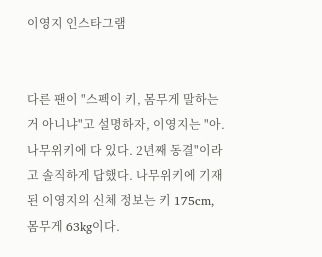이영지 인스타그램


다른 팬이 "스펙이 키, 몸무게 말하는 거 아니냐"고 설명하자, 이영지는 "아. 나무위키에 다 있다. 2년째 동결"이라고 솔직하게 답했다. 나무위키에 기재된 이영지의 신체 정보는 키 175cm, 몸무게 63kg이다.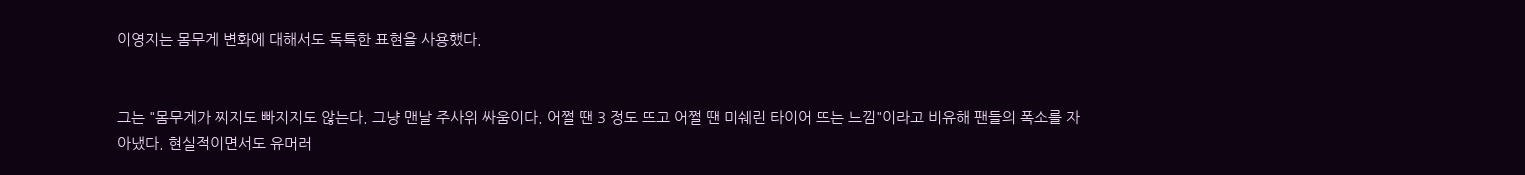이영지는 몸무게 변화에 대해서도 독특한 표현을 사용했다.


그는 "몸무게가 찌지도 빠지지도 않는다. 그냥 맨날 주사위 싸움이다. 어쩔 땐 3 정도 뜨고 어쩔 땐 미쉐린 타이어 뜨는 느낌"이라고 비유해 팬들의 폭소를 자아냈다. 현실적이면서도 유머러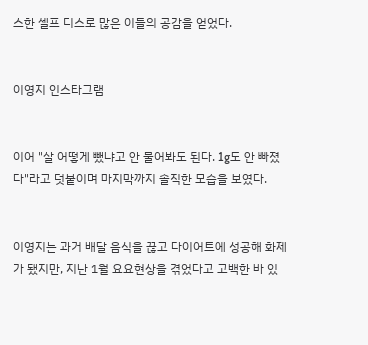스한 셀프 디스로 많은 이들의 공감을 얻었다.


이영지 인스타그램


이어 "살 어떻게 뺐냐고 안 물어봐도 된다. 1g도 안 빠졌다"라고 덧붙이며 마지막까지 솔직한 모습을 보였다.


이영지는 과거 배달 음식을 끊고 다이어트에 성공해 화제가 됐지만, 지난 1월 요요현상을 겪었다고 고백한 바 있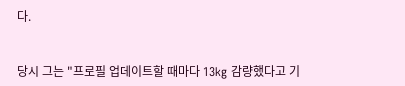다.


당시 그는 "프로필 업데이트할 때마다 13kg 감량했다고 기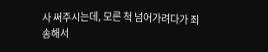사 써주시는데, 모른 척 넘어가려다가 죄송해서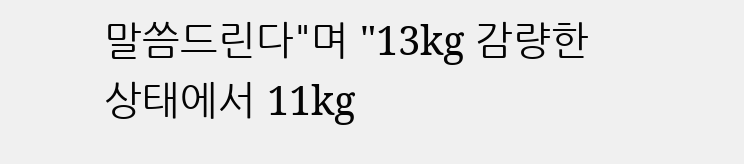말씀드린다"며 "13kg 감량한 상태에서 11kg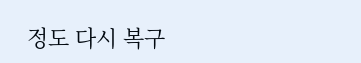정도 다시 복구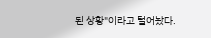된 상황"이라고 털어놨다.